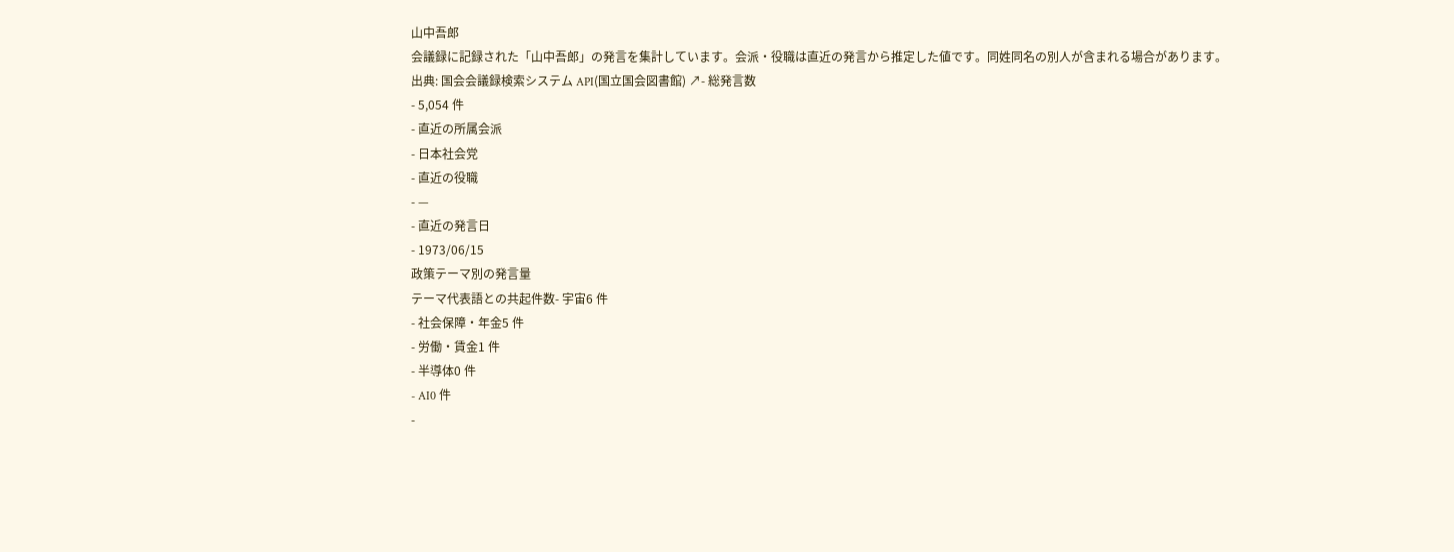山中吾郎
会議録に記録された「山中吾郎」の発言を集計しています。会派・役職は直近の発言から推定した値です。同姓同名の別人が含まれる場合があります。
出典: 国会会議録検索システム API(国立国会図書館) ↗- 総発言数
- 5,054 件
- 直近の所属会派
- 日本社会党
- 直近の役職
- —
- 直近の発言日
- 1973/06/15
政策テーマ別の発言量
テーマ代表語との共起件数- 宇宙6 件
- 社会保障・年金5 件
- 労働・賃金1 件
- 半導体0 件
- AI0 件
-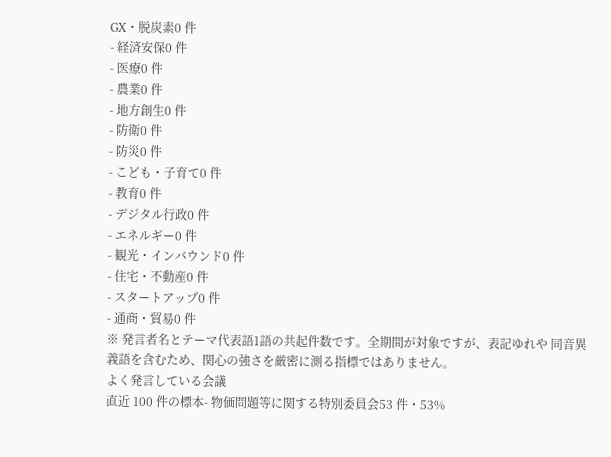GX・脱炭素0 件
- 経済安保0 件
- 医療0 件
- 農業0 件
- 地方創生0 件
- 防衛0 件
- 防災0 件
- こども・子育て0 件
- 教育0 件
- デジタル行政0 件
- エネルギー0 件
- 観光・インバウンド0 件
- 住宅・不動産0 件
- スタートアップ0 件
- 通商・貿易0 件
※ 発言者名とテーマ代表語1語の共起件数です。全期間が対象ですが、表記ゆれや 同音異義語を含むため、関心の強さを厳密に測る指標ではありません。
よく発言している会議
直近 100 件の標本- 物価問題等に関する特別委員会53 件・53%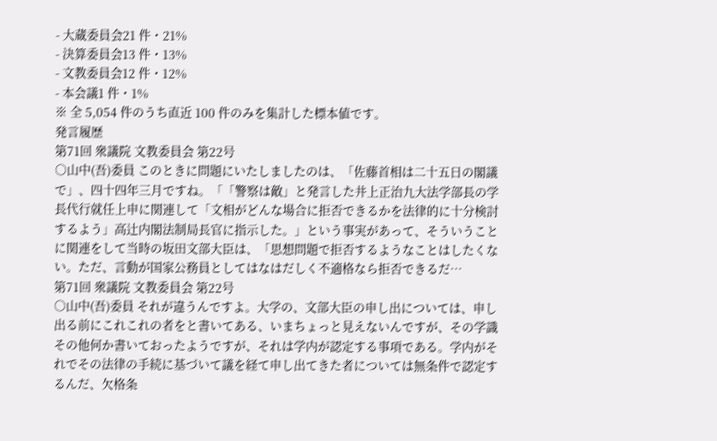- 大蔵委員会21 件・21%
- 決算委員会13 件・13%
- 文教委員会12 件・12%
- 本会議1 件・1%
※ 全 5,054 件のうち直近 100 件のみを集計した標本値です。
発言履歴
第71回 衆議院 文教委員会 第22号
○山中(吾)委員 このときに問題にいたしましたのは、「佐藤首相は二十五日の閣議で」、四十四年三月ですね。「「警察は敵」と発言した井上正治九大法学部長の学長代行就任上申に関連して「文相がどんな場合に拒否できるかを法律的に十分検討するよう」高辻内閣法制局長官に指示した。」という事実があって、そういうことに関連をして当時の坂田文部大臣は、「思想問題で拒否するようなことはしたくない。ただ、言動が国家公務員としてはなはだしく不適格なら拒否できるだ…
第71回 衆議院 文教委員会 第22号
○山中(吾)委員 それが違うんですよ。大学の、文部大臣の申し出については、申し出る前にこれこれの者をと書いてある、いまちょっと見えないんですが、その学識その他何か書いておったようですが、それは学内が認定する事項である。学内がそれでその法律の手続に基づいて議を経て申し出てきた者については無条件で認定するんだ、欠格条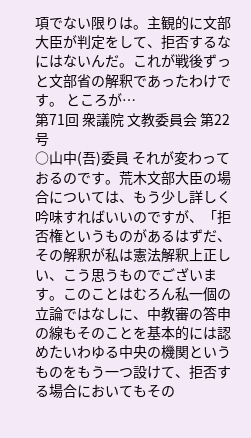項でない限りは。主観的に文部大臣が判定をして、拒否するなにはないんだ。これが戦後ずっと文部省の解釈であったわけです。 ところが…
第71回 衆議院 文教委員会 第22号
○山中(吾)委員 それが変わっておるのです。荒木文部大臣の場合については、もう少し詳しく吟味すればいいのですが、「拒否権というものがあるはずだ、その解釈が私は憲法解釈上正しい、こう思うものでございます。このことはむろん私一個の立論ではなしに、中教審の答申の線もそのことを基本的には認めたいわゆる中央の機関というものをもう一つ設けて、拒否する場合においてもその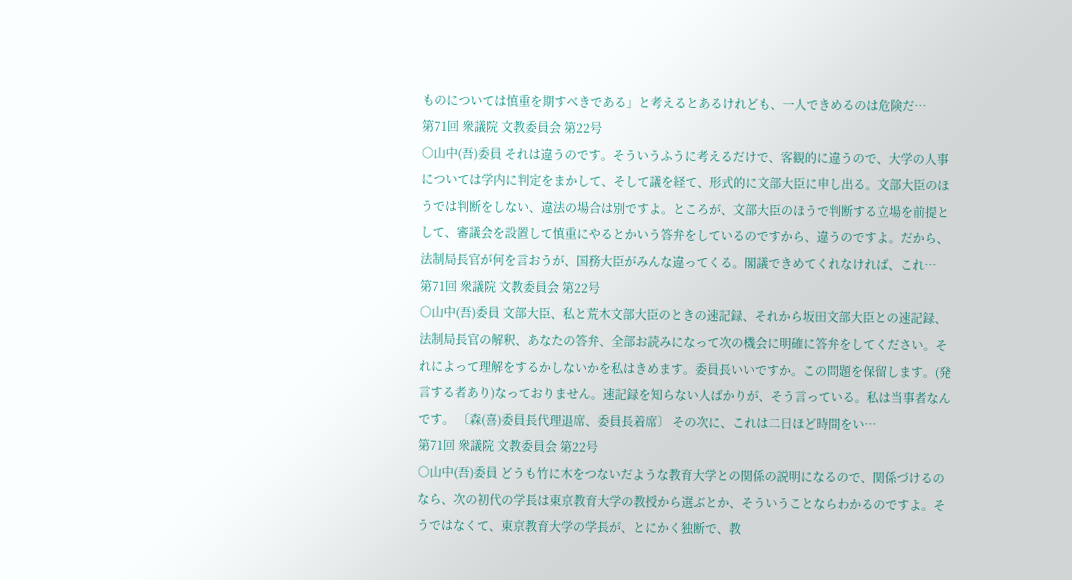ものについては慎重を期すべきである」と考えるとあるけれども、一人できめるのは危険だ…
第71回 衆議院 文教委員会 第22号
○山中(吾)委員 それは違うのです。そういうふうに考えるだけで、客観的に違うので、大学の人事については学内に判定をまかして、そして議を経て、形式的に文部大臣に申し出る。文部大臣のほうでは判断をしない、違法の場合は別ですよ。ところが、文部大臣のほうで判断する立場を前提として、審議会を設置して慎重にやるとかいう答弁をしているのですから、違うのですよ。だから、法制局長官が何を言おうが、国務大臣がみんな違ってくる。閣議できめてくれなければ、これ…
第71回 衆議院 文教委員会 第22号
○山中(吾)委員 文部大臣、私と荒木文部大臣のときの速記録、それから坂田文部大臣との速記録、法制局長官の解釈、あなたの答弁、全部お読みになって次の機会に明確に答弁をしてください。それによって理解をするかしないかを私はきめます。委員長いいですか。この問題を保留します。(発言する者あり)なっておりません。速記録を知らない人ばかりが、そう言っている。私は当事者なんです。 〔森(喜)委員長代理退席、委員長着席〕 その次に、これは二日ほど時間をい…
第71回 衆議院 文教委員会 第22号
○山中(吾)委員 どうも竹に木をつないだような教育大学との関係の説明になるので、関係づけるのなら、次の初代の学長は東京教育大学の教授から選ぶとか、そういうことならわかるのですよ。そうではなくて、東京教育大学の学長が、とにかく独断で、教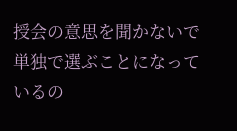授会の意思を聞かないで単独で選ぶことになっているの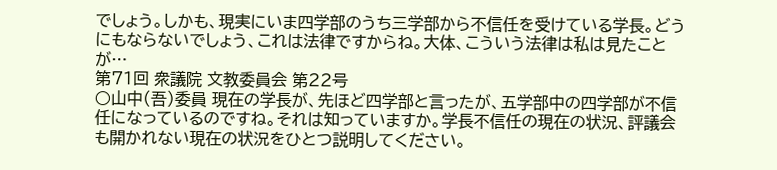でしょう。しかも、現実にいま四学部のうち三学部から不信任を受けている学長。どうにもならないでしょう、これは法律ですからね。大体、こういう法律は私は見たことが…
第71回 衆議院 文教委員会 第22号
○山中(吾)委員 現在の学長が、先ほど四学部と言ったが、五学部中の四学部が不信任になっているのですね。それは知っていますか。学長不信任の現在の状況、評議会も開かれない現在の状況をひとつ説明してください。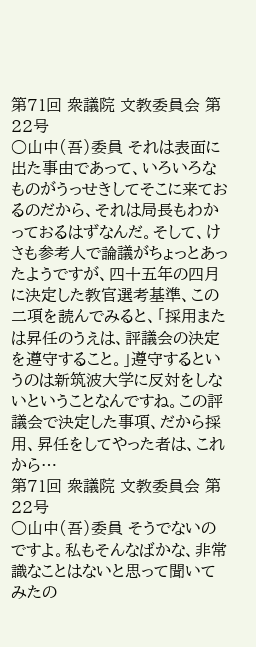第71回 衆議院 文教委員会 第22号
○山中(吾)委員 それは表面に出た事由であって、いろいろなものがうっせきしてそこに来ておるのだから、それは局長もわかっておるはずなんだ。そして、けさも参考人で論議がちょっとあったようですが、四十五年の四月に決定した教官選考基準、この二項を読んでみると、「採用または昇任のうえは、評議会の決定を遵守すること。」遵守するというのは新筑波大学に反対をしないということなんですね。この評議会で決定した事項、だから採用、昇任をしてやった者は、これから…
第71回 衆議院 文教委員会 第22号
○山中(吾)委員 そうでないのですよ。私もそんなばかな、非常識なことはないと思って聞いてみたの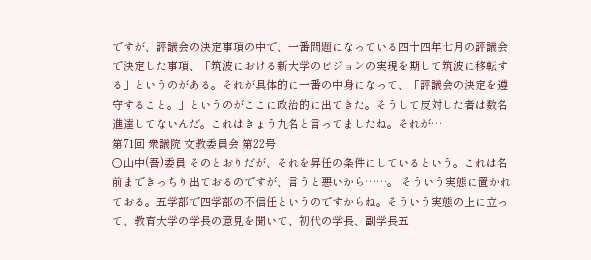ですが、評議会の決定事項の中で、一番問題になっている四十四年七月の評議会で決定した事項、「筑波における新大学のビジョンの実現を期して筑波に移転する」というのがある。それが具体的に一番の中身になって、「評議会の決定を遵守すること。」というのがここに政治的に出てきた。そうして反対した者は数名進達してないんだ。これはきょう九名と言ってましたね。それが…
第71回 衆議院 文教委員会 第22号
○山中(吾)委員 そのとおりだが、それを昇任の条件にしているという。これは名前まできっちり出ておるのですが、言うと悪いから……。 そういう実態に置かれておる。五学部で四学部の不信任というのですからね。そういう実態の上に立って、教育大学の学長の意見を聞いて、初代の学長、副学長五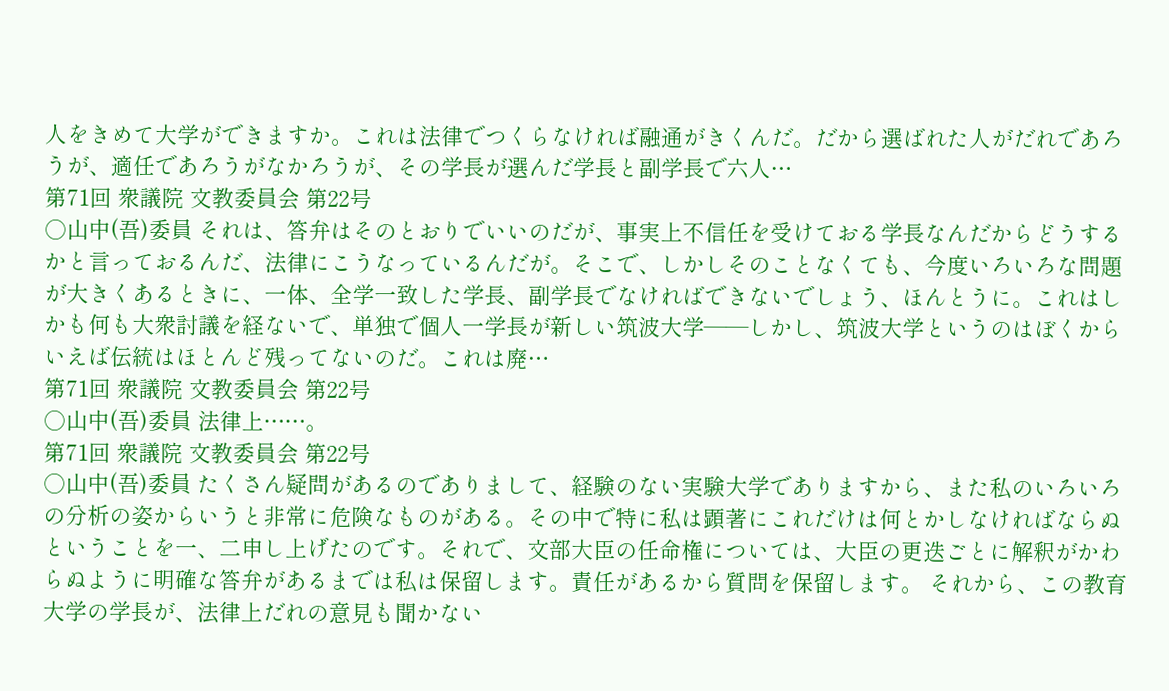人をきめて大学ができますか。これは法律でつくらなければ融通がきくんだ。だから選ばれた人がだれであろうが、適任であろうがなかろうが、その学長が選んだ学長と副学長で六人…
第71回 衆議院 文教委員会 第22号
○山中(吾)委員 それは、答弁はそのとおりでいいのだが、事実上不信任を受けておる学長なんだからどうするかと言っておるんだ、法律にこうなっているんだが。そこで、しかしそのことなくても、今度いろいろな問題が大きくあるときに、一体、全学一致した学長、副学長でなければできないでしょう、ほんとうに。これはしかも何も大衆討議を経ないで、単独で個人一学長が新しい筑波大学——しかし、筑波大学というのはぼくからいえば伝統はほとんど残ってないのだ。これは廃…
第71回 衆議院 文教委員会 第22号
○山中(吾)委員 法律上……。
第71回 衆議院 文教委員会 第22号
○山中(吾)委員 たくさん疑問があるのでありまして、経験のない実験大学でありますから、また私のいろいろの分析の姿からいうと非常に危険なものがある。その中で特に私は顕著にこれだけは何とかしなければならぬということを一、二申し上げたのです。それで、文部大臣の任命権については、大臣の更迭ごとに解釈がかわらぬように明確な答弁があるまでは私は保留します。責任があるから質問を保留します。 それから、この教育大学の学長が、法律上だれの意見も聞かない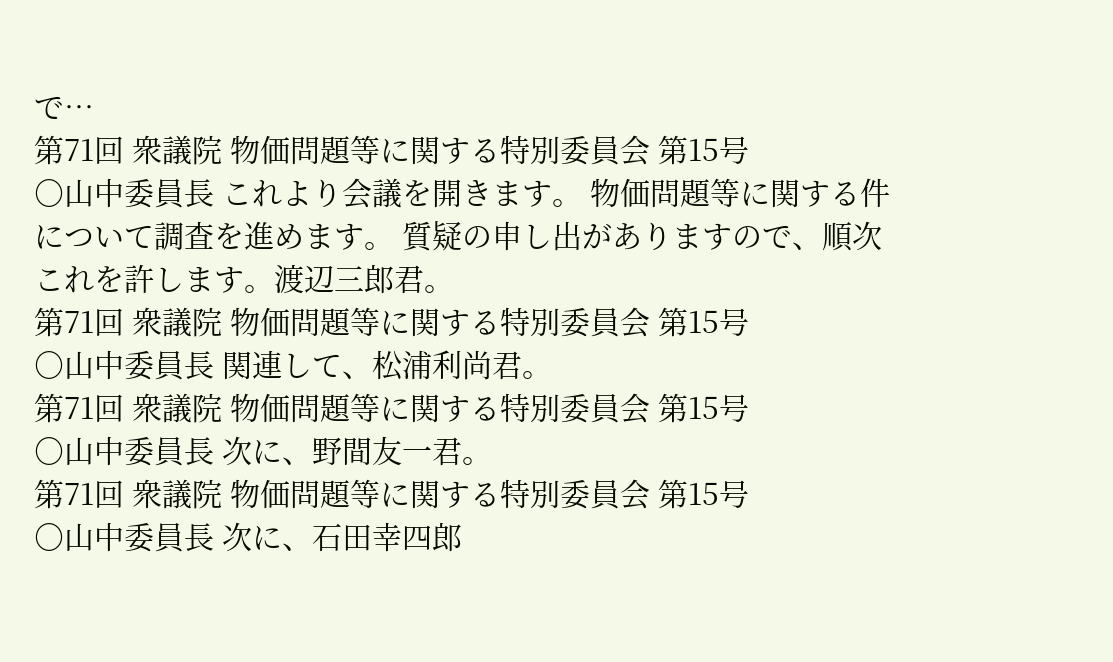で…
第71回 衆議院 物価問題等に関する特別委員会 第15号
○山中委員長 これより会議を開きます。 物価問題等に関する件について調査を進めます。 質疑の申し出がありますので、順次これを許します。渡辺三郎君。
第71回 衆議院 物価問題等に関する特別委員会 第15号
○山中委員長 関連して、松浦利尚君。
第71回 衆議院 物価問題等に関する特別委員会 第15号
○山中委員長 次に、野間友一君。
第71回 衆議院 物価問題等に関する特別委員会 第15号
○山中委員長 次に、石田幸四郎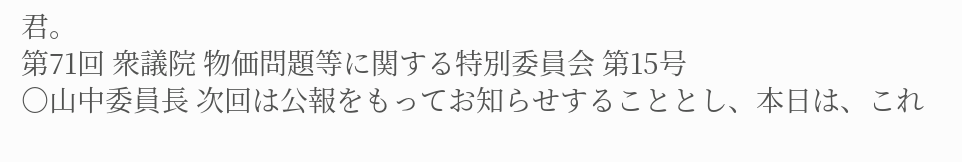君。
第71回 衆議院 物価問題等に関する特別委員会 第15号
○山中委員長 次回は公報をもってお知らせすることとし、本日は、これ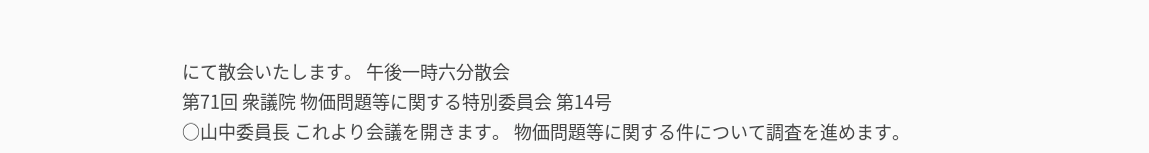にて散会いたします。 午後一時六分散会
第71回 衆議院 物価問題等に関する特別委員会 第14号
○山中委員長 これより会議を開きます。 物価問題等に関する件について調査を進めます。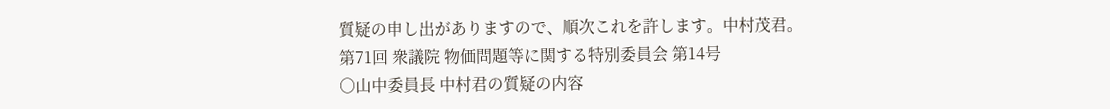質疑の申し出がありますので、順次これを許します。中村茂君。
第71回 衆議院 物価問題等に関する特別委員会 第14号
○山中委員長 中村君の質疑の内容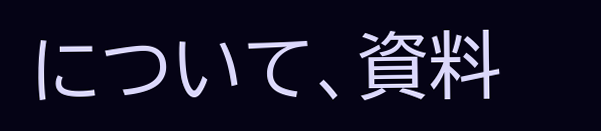について、資料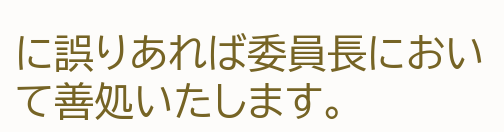に誤りあれば委員長において善処いたします。